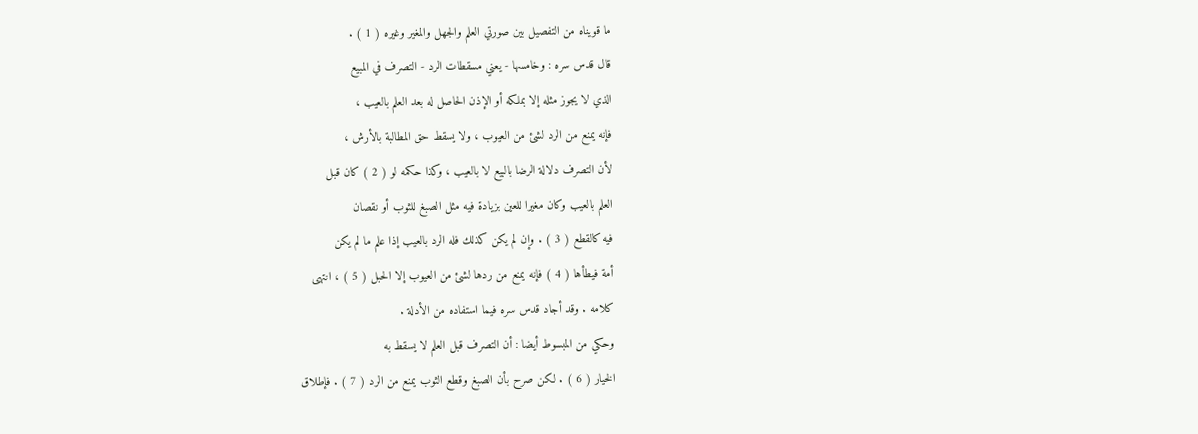ما قويناه من التفصيل بين صورتي العلم والجهل والمغير وغيره ( 1 ) .
قال قدس سره : وخامسها - يعني مسقطات الرد - التصرف في المبيع
الذي لا يجوز مثله إلا بملكه أو الإذن الحاصل له بعد العلم بالعيب ،
فإنه يمنع من الرد لشئ من العيوب ، ولا يسقط حق المطالبة بالأرش ،
لأن التصرف دلالة الرضا بالبيع لا بالعيب ، وكذا حكمه لو ( 2 ) كان قبل
العلم بالعيب وكان مغيرا للعين بزيادة فيه مثل الصبغ للثوب أو نقصان
فيه كالقطع ( 3 ) . وإن لم يكن كذلك فله الرد بالعيب إذا علم ما لم يكن
أمة فيطأها ( 4 ) فإنه يمنع من ردها لشئ من العيوب إلا الحبل ( 5 ) ، انتهى
كلامه . وقد أجاد قدس سره فيما استفاده من الأدلة .
وحكي من المبسوط أيضا : أن التصرف قبل العلم لا يسقط به
الخيار ( 6 ) . لكن صرح بأن الصبغ وقطع الثوب يمنع من الرد ( 7 ) . فإطلاق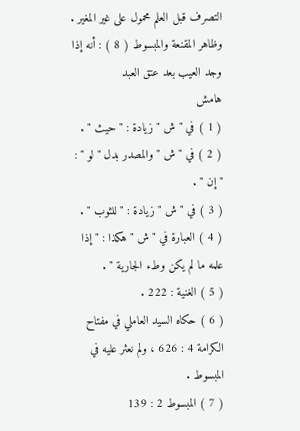التصرف قبل العلم محمول على غير المغير .
وظاهر المقنعة والمبسوط ( 8 ) : أنه إذا وجد العيب بعد عتق العبد
هامش
( 1 ) في " ش " زيادة : " حيث " .
( 2 ) في " ش " والمصدر بدل " لو " : " إن " .
( 3 ) في " ش " زيادة : " للثوب " .
( 4 ) العبارة في " ش " هكذا : " إذا علمه ما لم يكن وطء الجارية " .
( 5 ) الغنية : 222 .
( 6 ) حكاه السيد العاملي في مفتاح الكرامة 4 : 626 ، ولم نعثر عليه في المبسوط .
( 7 ) المبسوط 2 : 139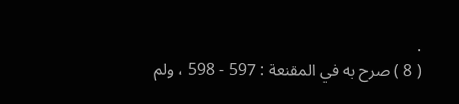.
( 8 ) صرح به في المقنعة : 597 - 598 ، ولم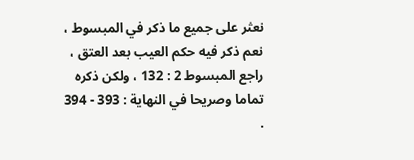نعثر على جميع ما ذكر في المبسوط ،
نعم ذكر فيه حكم العيب بعد العتق ، راجع المبسوط 2 : 132 ، ولكن ذكره
تماما وصريحا في النهاية : 393 - 394 .